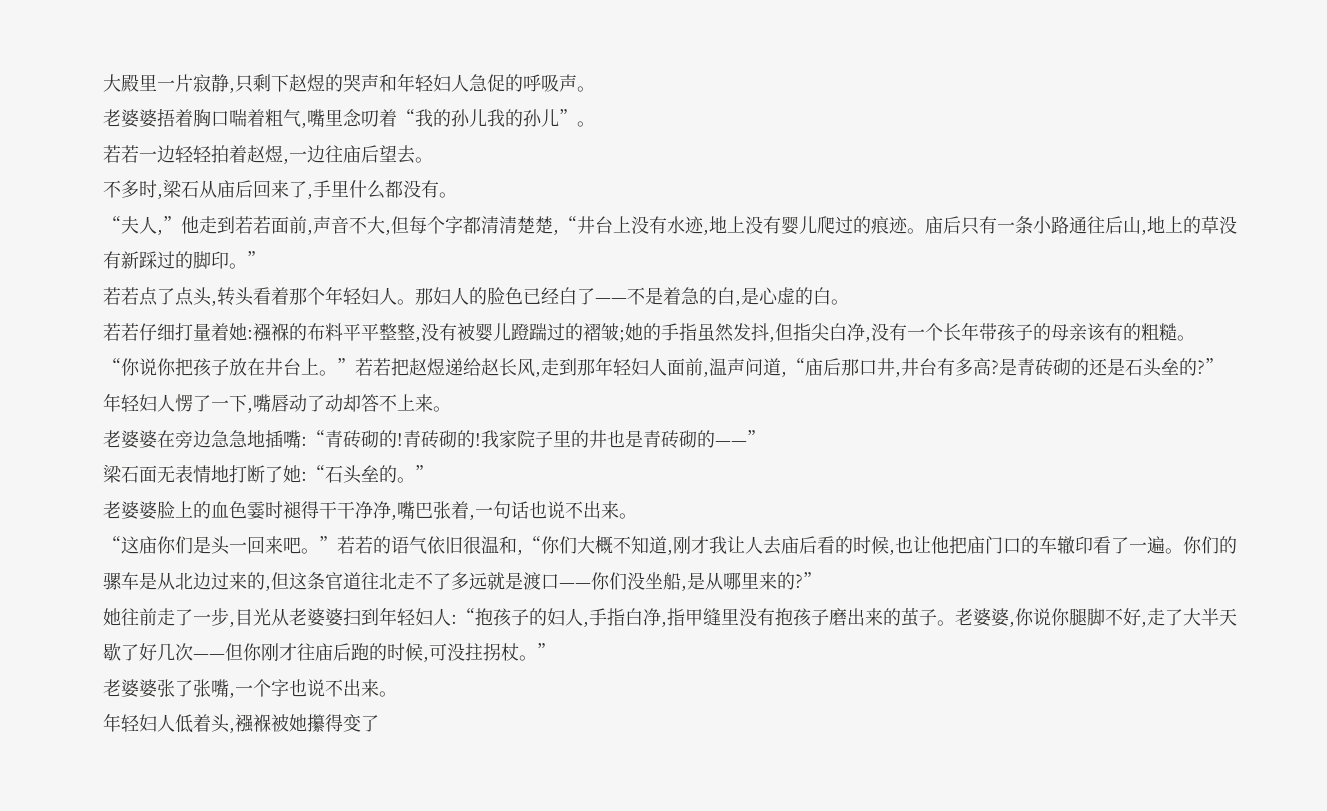大殿里一片寂静,只剩下赵煜的哭声和年轻妇人急促的呼吸声。
老婆婆捂着胸口喘着粗气,嘴里念叨着“我的孙儿我的孙儿”。
若若一边轻轻拍着赵煜,一边往庙后望去。
不多时,梁石从庙后回来了,手里什么都没有。
“夫人,”他走到若若面前,声音不大,但每个字都清清楚楚,“井台上没有水迹,地上没有婴儿爬过的痕迹。庙后只有一条小路通往后山,地上的草没有新踩过的脚印。”
若若点了点头,转头看着那个年轻妇人。那妇人的脸色已经白了——不是着急的白,是心虚的白。
若若仔细打量着她:襁褓的布料平平整整,没有被婴儿蹬踹过的褶皱;她的手指虽然发抖,但指尖白净,没有一个长年带孩子的母亲该有的粗糙。
“你说你把孩子放在井台上。”若若把赵煜递给赵长风,走到那年轻妇人面前,温声问道,“庙后那口井,井台有多高?是青砖砌的还是石头垒的?”
年轻妇人愣了一下,嘴唇动了动却答不上来。
老婆婆在旁边急急地插嘴:“青砖砌的!青砖砌的!我家院子里的井也是青砖砌的——”
梁石面无表情地打断了她:“石头垒的。”
老婆婆脸上的血色霎时褪得干干净净,嘴巴张着,一句话也说不出来。
“这庙你们是头一回来吧。”若若的语气依旧很温和,“你们大概不知道,刚才我让人去庙后看的时候,也让他把庙门口的车辙印看了一遍。你们的骡车是从北边过来的,但这条官道往北走不了多远就是渡口——你们没坐船,是从哪里来的?”
她往前走了一步,目光从老婆婆扫到年轻妇人:“抱孩子的妇人,手指白净,指甲缝里没有抱孩子磨出来的茧子。老婆婆,你说你腿脚不好,走了大半天歇了好几次——但你刚才往庙后跑的时候,可没拄拐杖。”
老婆婆张了张嘴,一个字也说不出来。
年轻妇人低着头,襁褓被她攥得变了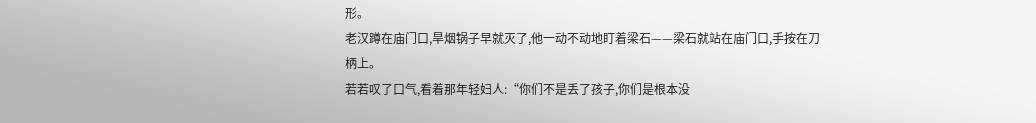形。
老汉蹲在庙门口,旱烟锅子早就灭了,他一动不动地盯着梁石——梁石就站在庙门口,手按在刀柄上。
若若叹了口气,看着那年轻妇人:“你们不是丢了孩子,你们是根本没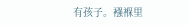有孩子。襁褓里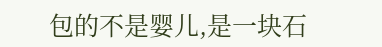包的不是婴儿,是一块石